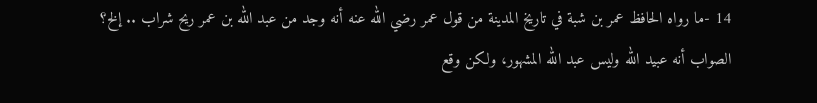14 -ما رواه الحافظ عمر بن شبة في تاريخ المدينة من قول عمر رضي الله عنه أنه وجد من عبد الله بن عمر ريح شراب .. إلخ؟
الصواب أنه عبيد الله وليس عبد الله المشهور، ولكن وقع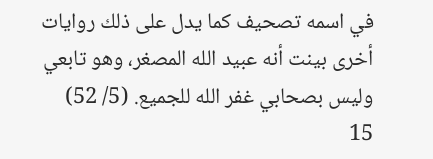في اسمه تصحيف كما يدل على ذلك روايات أخرى بينت أنه عبيد الله المصغر، وهو تابعي وليس بصحابي غفر الله للجميع. (5/ 52)
15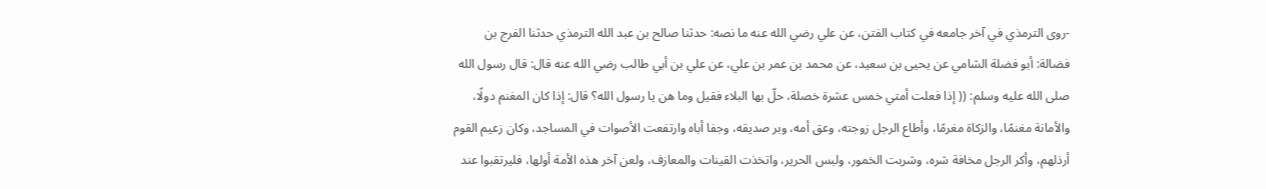-روى الترمذي في آخر جامعه في كتاب الفتن، عن علي رضي الله عنه ما نصه: حدثنا صالح بن عبد الله الترمذي حدثنا الفرج بن فضالة: أبو فضلة الشامي عن يحيى بن سعيد، عن محمد بن عمر بن علي، عن علي بن أبي طالب رضي الله عنه قال: قال رسول الله صلى الله عليه وسلم: (( إذا فعلت أمتي خمس عشرة خصلة، حلّ بها البلاء فقيل وما هن يا رسول الله؟ قال: إذا كان المغنم دولًا، والأمانة مغنمًا، والزكاة مغرمًا، وأطاع الرجل زوجته، وعق أمه، وبر صديقه، وجفا أباه وارتفعت الأصوات في المساجد، وكان زعيم القوم أرذلهم، وأكر الرجل مخافة شره، وشربت الخمور، ولبس الحرير، واتخذت القينات والمعازف، ولعن آخر هذه الأمة أولها، فليرتقبوا عند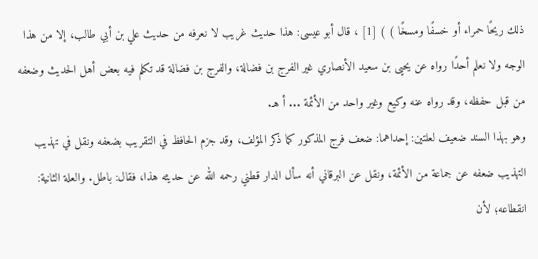ذلك ريحًا حمراء أو خسفًا ومسخًا ) ) [1] ، قال أبو عيسى: هذا حديث غريب لا نعرفه من حديث علي بن أبي طالب، إلا من هذا الوجه ولا نعلم أحدًا رواه عن يحيى بن سعيد الأنصاري غير الفرج بن فضالة، والفرج بن فضالة قد تكلم فيه بعض أهل الحديث وضعفه من قبل حفظه، وقد رواه عنه وكيع وغير واحد من الأئمة ... أ هـ.
وهو بهذا السند ضعيف لعلتين: إحداهما: ضعف فرج المذكور كما ذكر المؤلف، وقد جزم الحافظ في التقريب بضعفه ونقل في تهذيب التهذيب ضعفه عن جماعة من الأئمة، ونقل عن البرقاني أنه سأل الدار قطني رحمه الله عن حديثه هذا، فقال: باطل. والعلة الثانية: انقطاعه؛ لأن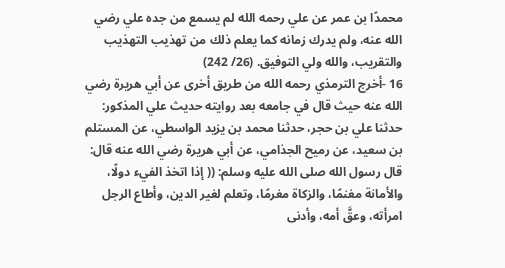محمدًا بن عمر عن علي رحمه الله لم يسمع من جده علي رضي الله عنه، ولم يدرك زمانه كما يعلم ذلك من تهذيب التهذيب والتقريب، والله ولي التوفيق. (26/ 242)
16 -أخرج الترمذي رحمه الله من طريق أخرى عن أبي هريرة رضي الله عنه حيث قال في جامعه بعد روايته حديث علي المذكور: حدثنا علي بن حجر، حدثنا محمد بن يزيد الواسطي، عن المستلم بن سعيد، عن رميح الجذامي، عن أبي هريرة رضي الله عنه قال: قال رسول الله صلى الله عليه وسلم: (( إذا اتخذ الفيء دولًا، والأمانة مغنمًا، والزكاة مغرمًا، وتعلم لغير الدين، وأطاع الرجل امرأته، وعقَّ أمه، وأدنى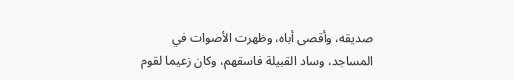صديقه، وأقصى أباه، وظهرت الأصوات في المساجد، وساد القبيلة فاسقهم، وكان زعيما لقوم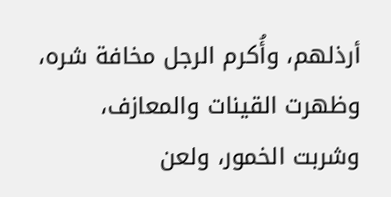أرذلهم، وأُكرم الرجل مخافة شره، وظهرت القينات والمعازف، وشربت الخمور، ولعن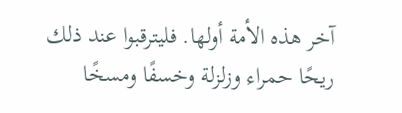آخر هذه الأمة أولها. فليترقبوا عند ذلك ريحًا حمراء وزلزلة وخسفًا ومسخًا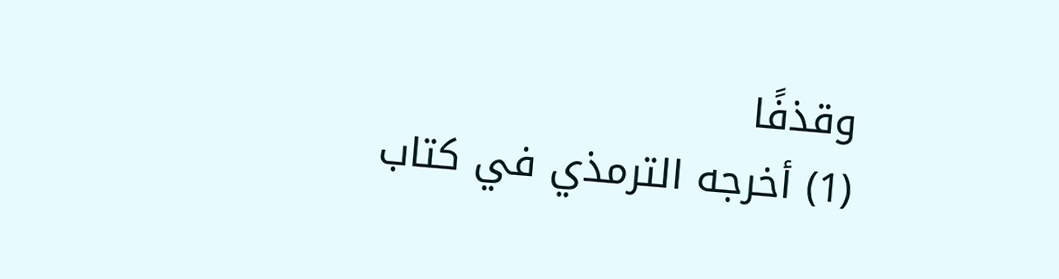وقذفًا
(1) أخرجه الترمذي في كتاب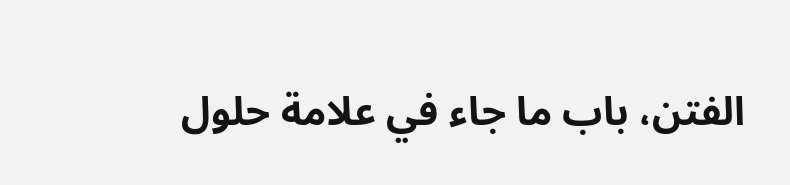الفتن، باب ما جاء في علامة حلول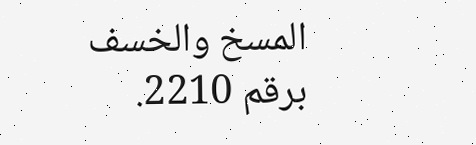المسخ والخسف برقم 2210.